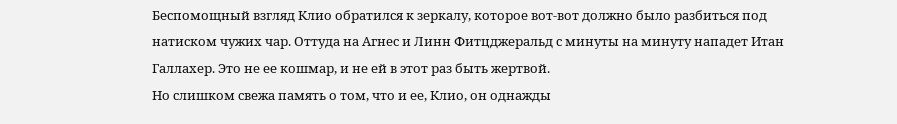Беспомощный взгляд Клио обратился к зеркалу, которое вот-вот должно было разбиться под натиском чужих чар. Оттуда на Агнес и Линн Фитцджеральд с минуты на минуту нападет Итан Галлахер. Это не ее кошмар, и не ей в этот раз быть жертвой.
Но слишком свежа память о том, что и ее, Клио, он однажды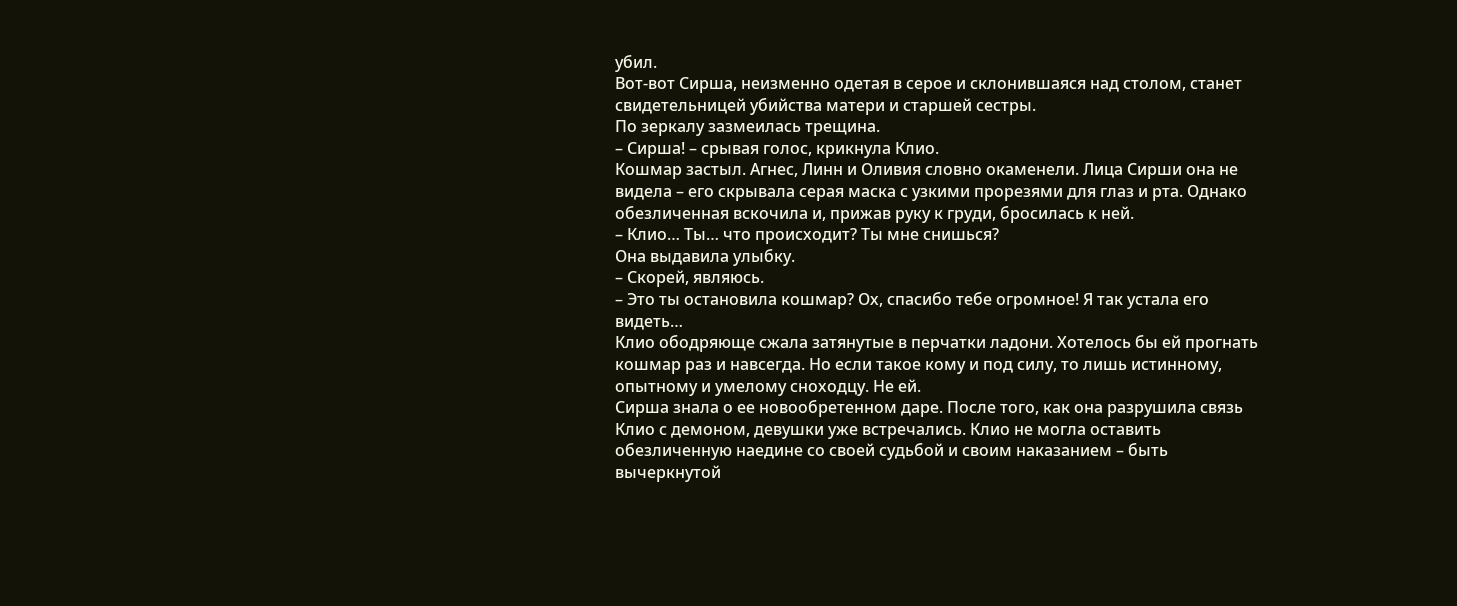убил.
Вот-вот Сирша, неизменно одетая в серое и склонившаяся над столом, станет свидетельницей убийства матери и старшей сестры.
По зеркалу зазмеилась трещина.
– Сирша! – срывая голос, крикнула Клио.
Кошмар застыл. Агнес, Линн и Оливия словно окаменели. Лица Сирши она не видела – его скрывала серая маска с узкими прорезями для глаз и рта. Однако обезличенная вскочила и, прижав руку к груди, бросилась к ней.
– Клио… Ты… что происходит? Ты мне снишься?
Она выдавила улыбку.
– Скорей, являюсь.
– Это ты остановила кошмар? Ох, спасибо тебе огромное! Я так устала его видеть…
Клио ободряюще сжала затянутые в перчатки ладони. Хотелось бы ей прогнать кошмар раз и навсегда. Но если такое кому и под силу, то лишь истинному, опытному и умелому сноходцу. Не ей.
Сирша знала о ее новообретенном даре. После того, как она разрушила связь Клио с демоном, девушки уже встречались. Клио не могла оставить обезличенную наедине со своей судьбой и своим наказанием – быть вычеркнутой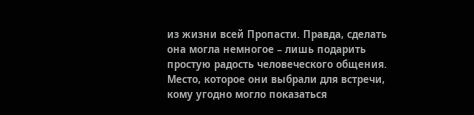из жизни всей Пропасти. Правда, сделать она могла немногое – лишь подарить простую радость человеческого общения. Место, которое они выбрали для встречи, кому угодно могло показаться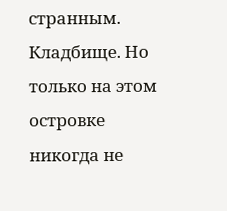странным. Кладбище. Но только на этом островке никогда не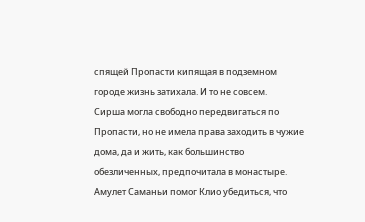спящей Пропасти кипящая в подземном городе жизнь затихала. И то не совсем.
Сирша могла свободно передвигаться по Пропасти, но не имела права заходить в чужие дома, да и жить, как большинство обезличенных, предпочитала в монастыре. Амулет Саманьи помог Клио убедиться, что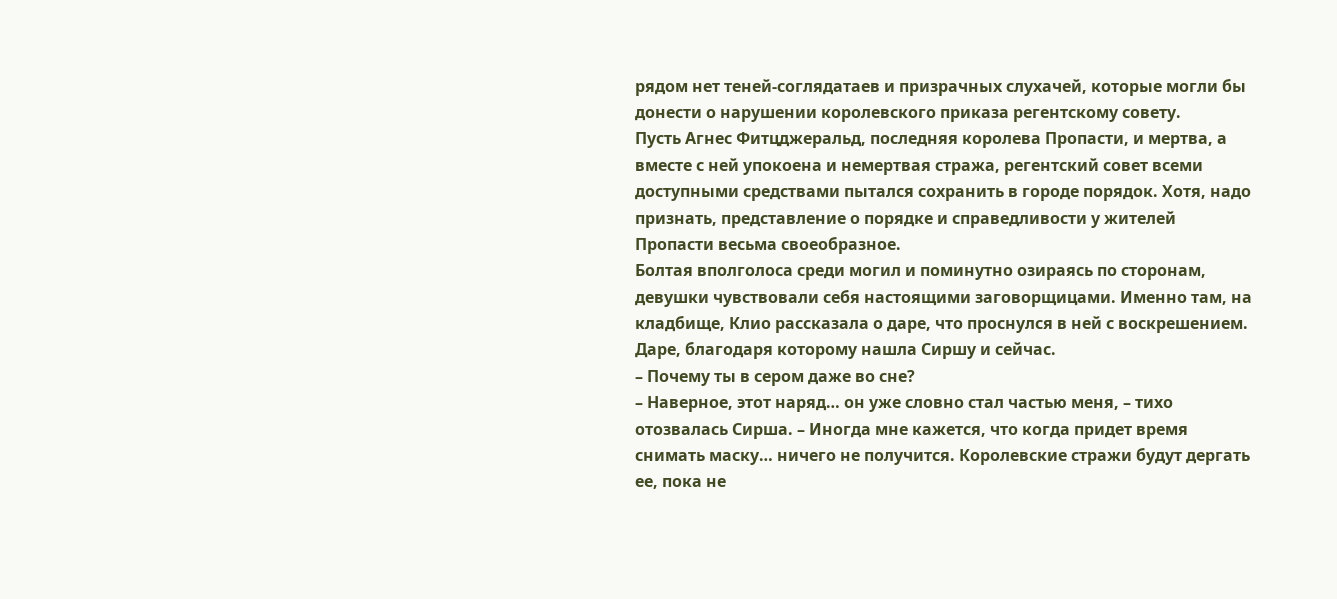рядом нет теней-соглядатаев и призрачных слухачей, которые могли бы донести о нарушении королевского приказа регентскому совету.
Пусть Агнес Фитцджеральд, последняя королева Пропасти, и мертва, а вместе с ней упокоена и немертвая стража, регентский совет всеми доступными средствами пытался сохранить в городе порядок. Хотя, надо признать, представление о порядке и справедливости у жителей Пропасти весьма своеобразное.
Болтая вполголоса среди могил и поминутно озираясь по сторонам, девушки чувствовали себя настоящими заговорщицами. Именно там, на кладбище, Клио рассказала о даре, что проснулся в ней с воскрешением.
Даре, благодаря которому нашла Сиршу и сейчас.
– Почему ты в сером даже во сне?
– Наверное, этот наряд… он уже словно стал частью меня, – тихо отозвалась Сирша. – Иногда мне кажется, что когда придет время снимать маску… ничего не получится. Королевские стражи будут дергать ее, пока не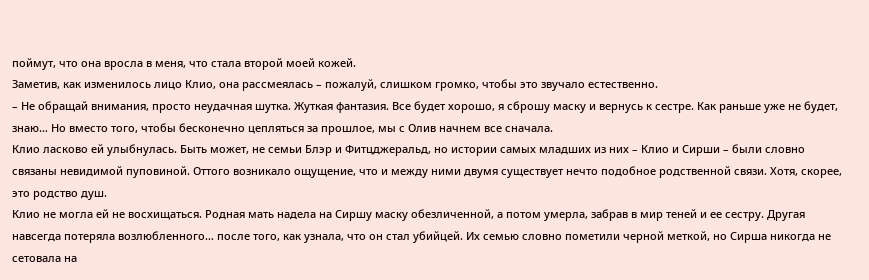поймут, что она вросла в меня, что стала второй моей кожей.
Заметив, как изменилось лицо Клио, она рассмеялась – пожалуй, слишком громко, чтобы это звучало естественно.
– Не обращай внимания, просто неудачная шутка. Жуткая фантазия. Все будет хорошо, я сброшу маску и вернусь к сестре. Как раньше уже не будет, знаю… Но вместо того, чтобы бесконечно цепляться за прошлое, мы с Олив начнем все сначала.
Клио ласково ей улыбнулась. Быть может, не семьи Блэр и Фитцджеральд, но истории самых младших из них – Клио и Сирши – были словно связаны невидимой пуповиной. Оттого возникало ощущение, что и между ними двумя существует нечто подобное родственной связи. Хотя, скорее, это родство душ.
Клио не могла ей не восхищаться. Родная мать надела на Сиршу маску обезличенной, а потом умерла, забрав в мир теней и ее сестру. Другая навсегда потеряла возлюбленного… после того, как узнала, что он стал убийцей. Их семью словно пометили черной меткой, но Сирша никогда не сетовала на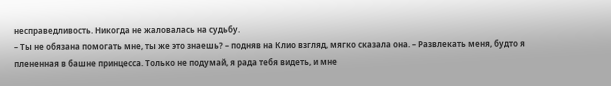несправедливость. Никогда не жаловалась на судьбу.
– Ты не обязана помогать мне, ты же это знаешь? – подняв на Клио взгляд, мягко сказала она. – Развлекать меня, будто я плененная в башне принцесса. Только не подумай, я рада тебя видеть, и мне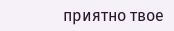приятно твое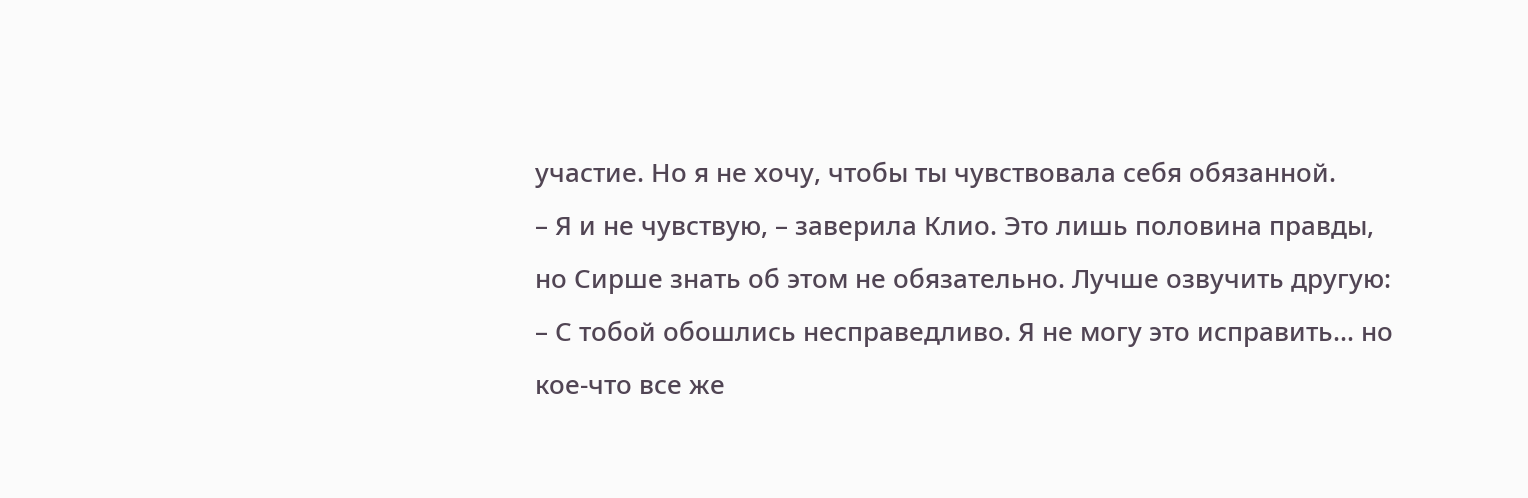участие. Но я не хочу, чтобы ты чувствовала себя обязанной.
– Я и не чувствую, – заверила Клио. Это лишь половина правды, но Сирше знать об этом не обязательно. Лучше озвучить другую: – С тобой обошлись несправедливо. Я не могу это исправить… но кое-что все же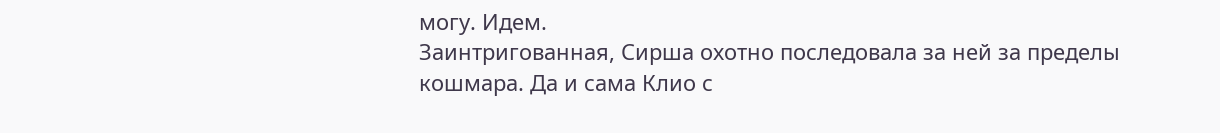могу. Идем.
Заинтригованная, Сирша охотно последовала за ней за пределы кошмара. Да и сама Клио с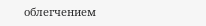облегчением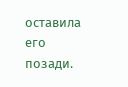оставила его позади.